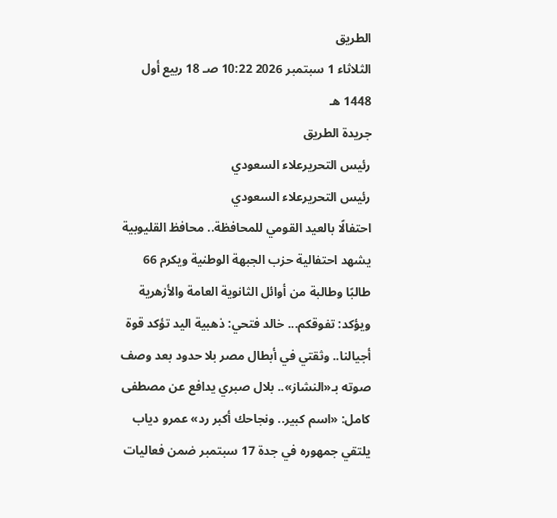الطريق
الثلاثاء 1 سبتمبر 2026 10:22 صـ 18 ربيع أول 1448 هـ
جريدة الطريق
رئيس التحريرعلاء السعودي
رئيس التحريرعلاء السعودي
احتفالًا بالعيد القومي للمحافظة.. محافظ القليوبية يشهد احتفالية حزب الجبهة الوطنية ويكرم 66 طالبًا وطالبة من أوائل الثانوية العامة والأزهرية ويؤكد: تفوقكم... خالد فتحي: ذهبية اليد تؤكد قوة أجيالنا.. وثقتي في أبطال مصر بلا حدود بعد وصف صوته بـ«النشاز».. بلال صبري يدافع عن مصطفى كامل: «اسم كبير.. ونجاحك أكبر رد» عمرو دياب يلتقي جمهوره في جدة 17 سبتمبر ضمن فعاليات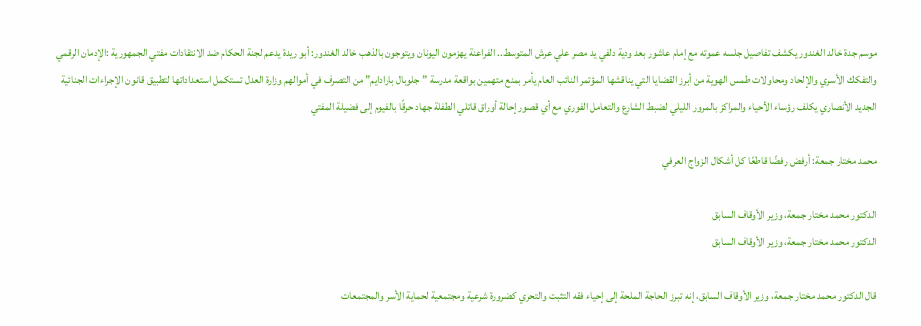موسم جدة خالد الغندور يكشف تفاصيل جلسه عموته مع إمام عاشور بعد ودية دلفي يد مصر علي عرش المتوسط.. الفراعنة يهزمون اليونان ويتوجون بالذهب خالد الغندور: أبو ريدة يدعم لجنة الحكام ضد الانتقادات مفتي الجمهورية :الإدمان الرقمي والتفكك الأسري والإلحاد ومحاولات طمس الهوية من أبرز القضايا التي يناقشها المؤتمر النائب العام يأمر بمنع متهمين بواقعة مدرسة ”جلوبال بارادايم” من التصرف في أموالهم وزارة العدل تستكمل استعداداتها لتطبيق قانون الإجراءات الجنائية الجديد الأنصاري يكلف رؤساء الأحياء والمراكز بالمرور الليلي لضبط الشارع والتعامل الفوري مع أي قصور إحالة أوراق قاتلي الطفلة جهاد حرقًا بالفيوم إلى فضيلة المفتي

محمد مختار جمعة: أرفض رفضًا قاطعًا كل أشكال الزواج العرفي

الدكتور محمد مختار جمعة، وزير الأوقاف السابق
الدكتور محمد مختار جمعة، وزير الأوقاف السابق

قال الدكتور محمد مختار جمعة، وزير الأوقاف السابق، إنه تبرز الحاجة الملحة إلى إحياء فقه التثبت والتحري كضرورة شرعية ومجتمعية لحماية الأسر والمجتمعات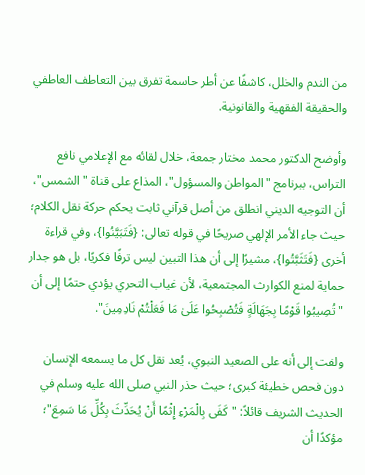من الندم والخلل، كاشفًا عن أطر حاسمة تفرق بين التعاطف العاطفي والحقيقة الفقهية والقانونية.

وأوضح الدكتور محمد مختار جمعة، خلال لقائه مع الإعلامي نافع التراس، ببرنامج "المواطن والمسؤول"، المذاع على قناة "الشمس"، أن التوجيه الديني انطلق من أصل قرآني ثابت يحكم حركة نقل الكلام؛ حيث جاء الأمر الإلهي صريحًا في قوله تعالى: {فَتَبَيَّنُوا}، وفي قراءة أخرى {فَتَثَبَّتُوا}، مشيرًا إلى أن هذا التبين ليس ترفًا فكريًا، بل هو جدار حماية لمنع الكوارث المجتمعية، لأن غياب التحري يؤدي حتمًا إلى أن "تُصِيبُوا قَوْمًا بِجَهَالَةٍ فَتُصْبِحُوا عَلَىٰ مَا فَعَلْتُمْ نَادِمِينَ".

ولفت إلى أنه على الصعيد النبوي، يُعد نقل كل ما يسمعه الإنسان دون فحص خطيئة كبرى؛ حيث حذر النبي صلى الله عليه وسلم في الحديث الشريف قائلاً: "كَفَى بِالْمَرْءِ إِثْمًا أَنْ يُحَدِّثَ بِكُلِّ مَا سَمِعَ"؛ مؤكدًا أن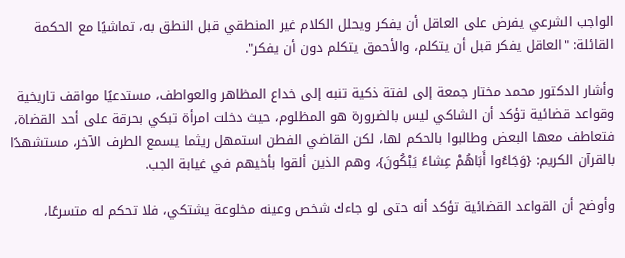الواجب الشرعي يفرض على العاقل أن يفكر ويحلل الكلام غير المنطقي قبل النطق به، تماشيًا مع الحكمة القائلة: "العاقل يفكر قبل أن يتكلم، والأحمق يتكلم دون أن يفكر".

وأشار الدكتور محمد مختار جمعة إلى لفتة ذكية تنبه إلى خداع المظاهر والعواطف، مستدعيًا مواقف تاريخية وقواعد قضائية تؤكد أن الشاكي ليس بالضرورة هو المظلوم، حيث دخلت امرأة تبكي بحرقة على أحد القضاة، فتعاطف معها البعض وطالبوا بالحكم لها، لكن القاضي الفطن استمهل ريثما يسمع الطرف الآخر، مستشهدًا بالقرآن الكريم: {وَجَاءُوا أَبَاهُمْ عِشاءً يَبْكُونَ}، وهم الذين ألقوا بأخيهم في غيابة الجب.

وأوضح أن القواعد القضائية تؤكد أنه حتى لو جاءك شخص وعينه مخلوعة يشتكي، فلا تحكم له متسرعًا،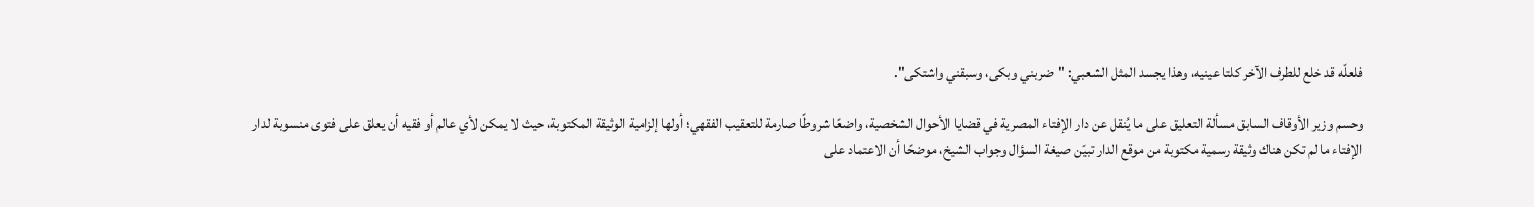فلعلّه قد خلع للطرف الآخر كلتا عينيه، وهذا يجسد المثل الشعبي: "ضربني وبكى، وسبقني واشتكى".

وحسم وزير الأوقاف السابق مسألة التعليق على ما يُنقل عن دار الإفتاء المصرية في قضايا الأحوال الشخصية، واضعًا شروطًا صارمة للتعقيب الفقهي؛ أولها إلزامية الوثيقة المكتوبة، حيث لا يمكن لأي عالم أو فقيه أن يعلق على فتوى منسوبة لدار الإفتاء ما لم تكن هناك وثيقة رسمية مكتوبة من موقع الدار تبيّن صيغة السؤال وجواب الشيخ، موضحًا أن الاعتماد على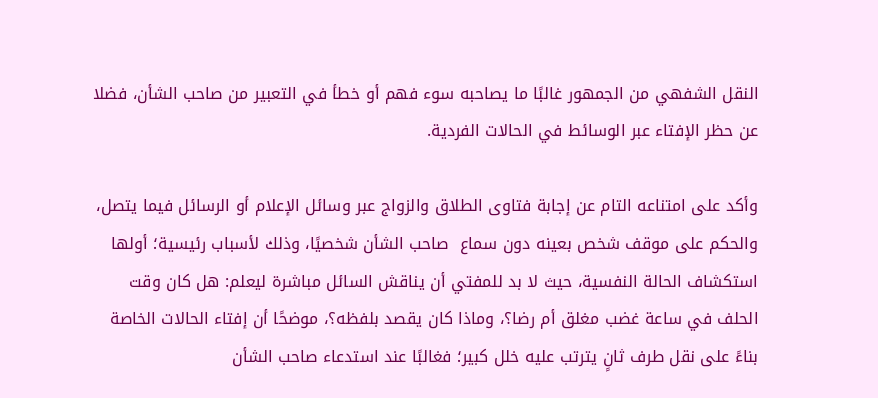النقل الشفهي من الجمهور غالبًا ما يصاحبه سوء فهم أو خطأ في التعبير من صاحب الشأن، فضلا عن حظر الإفتاء عبر الوسائط في الحالات الفردية.

وأكد على امتناعه التام عن إجابة فتاوى الطلاق والزواج عبر وسائل الإعلام أو الرسائل فيما يتصل، والحكم على موقف شخص بعينه دون سماع  صاحب الشأن شخصيًا، وذلك لأسباب رئيسية؛ أولها استكشاف الحالة النفسية، حيث لا بد للمفتي أن يناقش السائل مباشرة ليعلم: هل كان وقت الحلف في ساعة غضب مغلق أم رضا؟، وماذا كان يقصد بلفظه؟، موضحًا أن إفتاء الحالات الخاصة بناءً على نقل طرف ثانٍ يترتب عليه خلل كبير؛ فغالبًا عند استدعاء صاحب الشأن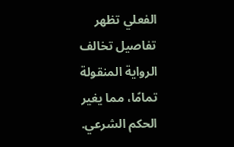الفعلي تظهر تفاصيل تخالف الرواية المنقولة تمامًا، مما يغير الحكم الشرعي.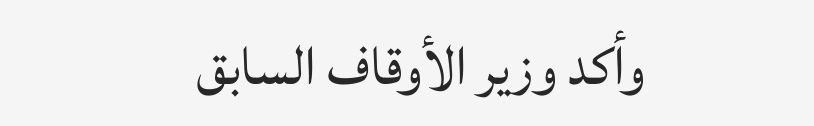وأكد وزير الأوقاف السابق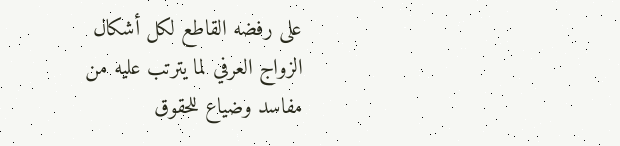على رفضه القاطع لكل أشكال الزواج العرفي لما يترتب عليه من مفاسد وضياع للحقوق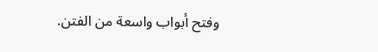وفتح أبواب واسعة من الفتن.